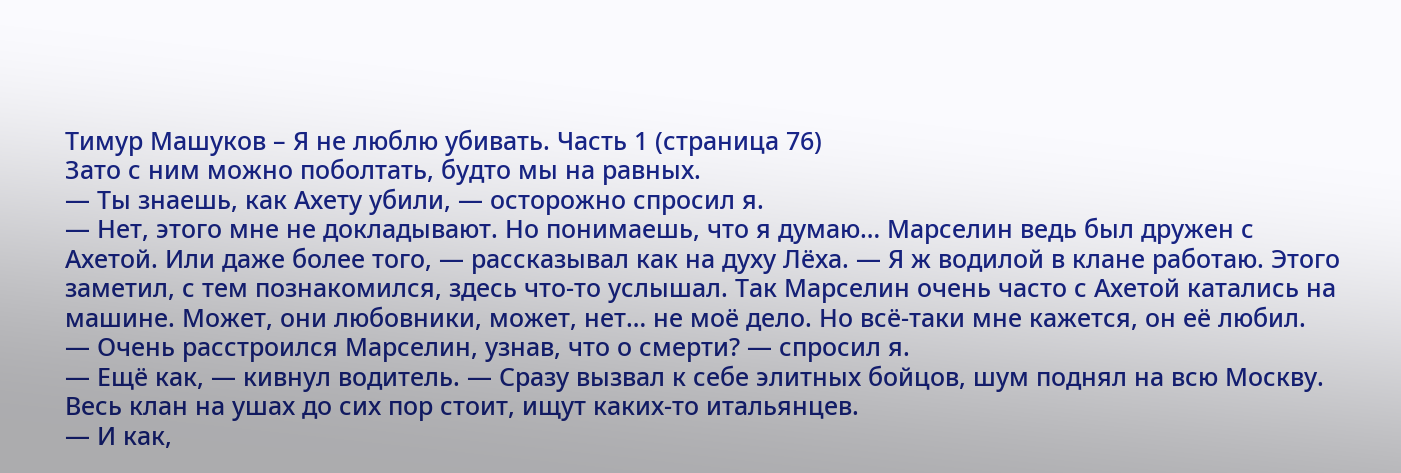Тимур Машуков – Я не люблю убивать. Часть 1 (страница 76)
Зато с ним можно поболтать, будто мы на равных.
— Ты знаешь, как Ахету убили, — осторожно спросил я.
— Нет, этого мне не докладывают. Но понимаешь, что я думаю… Марселин ведь был дружен с Ахетой. Или даже более того, — рассказывал как на духу Лёха. — Я ж водилой в клане работаю. Этого заметил, с тем познакомился, здесь что-то услышал. Так Марселин очень часто с Ахетой катались на машине. Может, они любовники, может, нет… не моё дело. Но всё-таки мне кажется, он её любил.
— Очень расстроился Марселин, узнав, что о смерти? — спросил я.
— Ещё как, — кивнул водитель. — Сразу вызвал к себе элитных бойцов, шум поднял на всю Москву. Весь клан на ушах до сих пор стоит, ищут каких-то итальянцев.
— И как,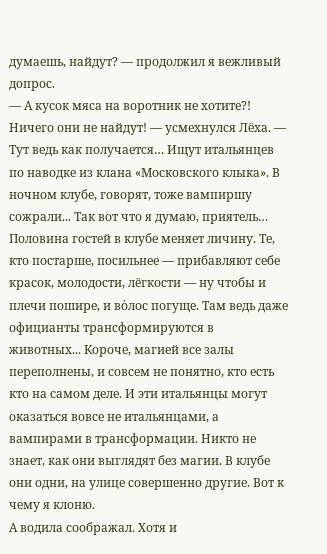думаешь, найдут? — продолжил я вежливый допрос.
— А кусок мяса на воротник не хотите?! Ничего они не найдут! — усмехнулся Лёха. — Тут ведь как получается… Ищут итальянцев по наводке из клана «Московского клыка». В ночном клубе, говорят, тоже вампиршу сожрали... Так вот что я думаю, приятель… Половина гостей в клубе меняет личину. Те, кто постарше, посильнее — прибавляют себе красок, молодости, лёгкости — ну чтобы и плечи пошире, и во́лос погуще. Там ведь даже официанты трансформируются в животных... Короче, магией все залы переполнены, и совсем не понятно, кто есть кто на самом деле. И эти итальянцы могут оказаться вовсе не итальянцами, а вампирами в трансформации. Никто не знает, как они выглядят без магии. В клубе они одни, на улице совершенно другие. Вот к чему я клоню.
А водила соображал. Хотя и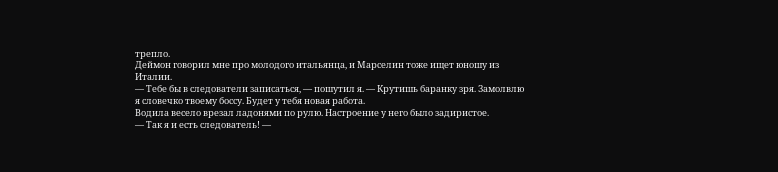трепло.
Деймон говорил мне про молодого итальянца, и Марселин тоже ищет юношу из Италии.
— Тебе бы в следователи записаться, — пошутил я. — Крутишь баранку зря. Замолвлю я словечко твоему боссу. Будет у тебя новая работа.
Водила весело врезал ладонями по рулю. Настроение у него было задиристое.
— Так я и есть следователь! —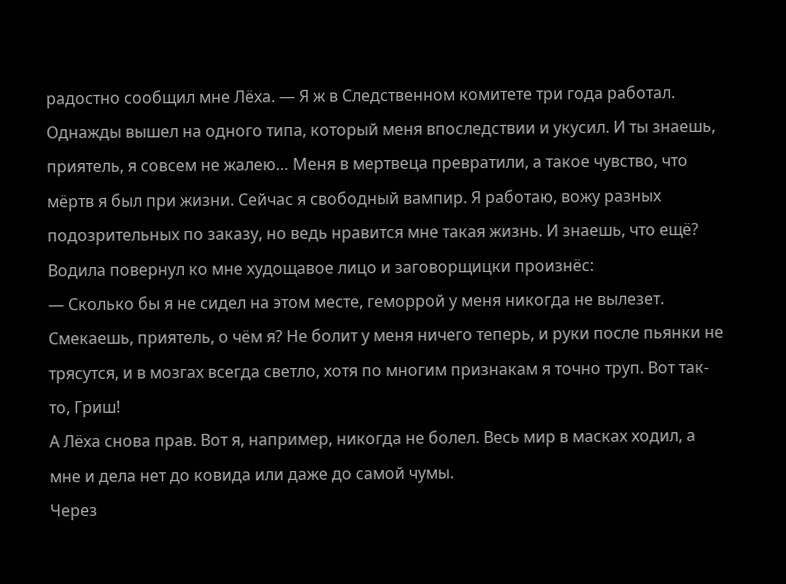радостно сообщил мне Лёха. — Я ж в Следственном комитете три года работал. Однажды вышел на одного типа, который меня впоследствии и укусил. И ты знаешь, приятель, я совсем не жалею… Меня в мертвеца превратили, а такое чувство, что мёртв я был при жизни. Сейчас я свободный вампир. Я работаю, вожу разных подозрительных по заказу, но ведь нравится мне такая жизнь. И знаешь, что ещё?
Водила повернул ко мне худощавое лицо и заговорщицки произнёс:
— Сколько бы я не сидел на этом месте, геморрой у меня никогда не вылезет. Смекаешь, приятель, о чём я? Не болит у меня ничего теперь, и руки после пьянки не трясутся, и в мозгах всегда светло, хотя по многим признакам я точно труп. Вот так-то, Гриш!
А Лёха снова прав. Вот я, например, никогда не болел. Весь мир в масках ходил, а мне и дела нет до ковида или даже до самой чумы.
Через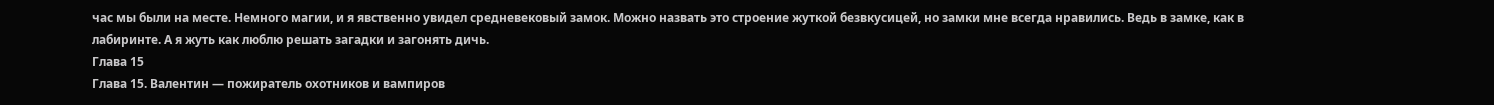час мы были на месте. Немного магии, и я явственно увидел средневековый замок. Можно назвать это строение жуткой безвкусицей, но замки мне всегда нравились. Ведь в замке, как в лабиринте. А я жуть как люблю решать загадки и загонять дичь.
Глава 15
Глава 15. Валентин — пожиратель охотников и вампиров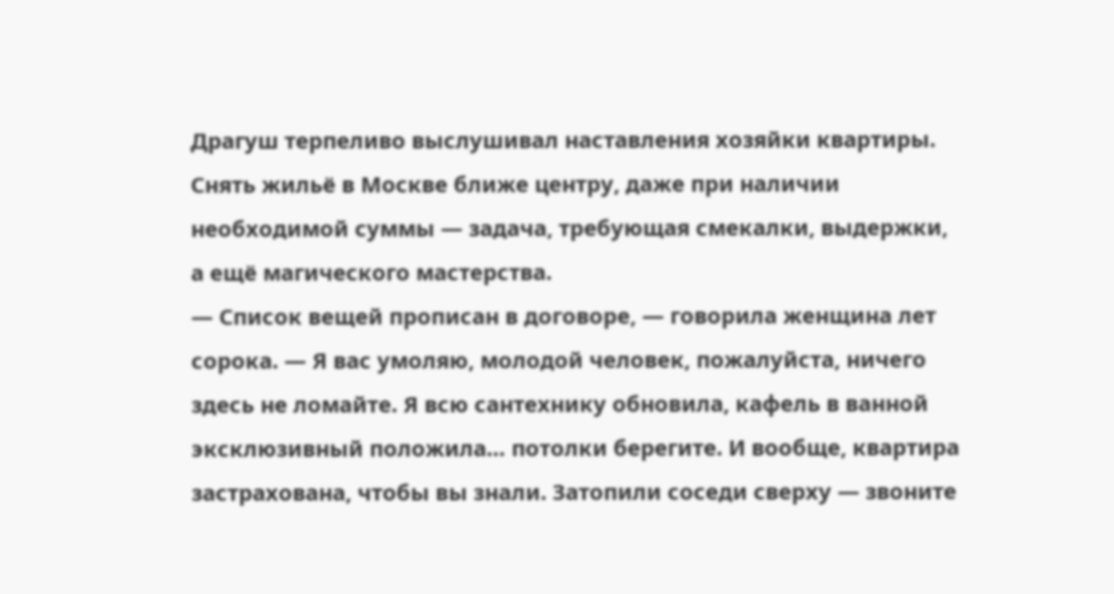Драгуш терпеливо выслушивал наставления хозяйки квартиры. Снять жильё в Москве ближе центру, даже при наличии необходимой суммы — задача, требующая смекалки, выдержки, а ещё магического мастерства.
— Список вещей прописан в договоре, — говорила женщина лет сорока. — Я вас умоляю, молодой человек, пожалуйста, ничего здесь не ломайте. Я всю сантехнику обновила, кафель в ванной эксклюзивный положила… потолки берегите. И вообще, квартира застрахована, чтобы вы знали. Затопили соседи сверху — звоните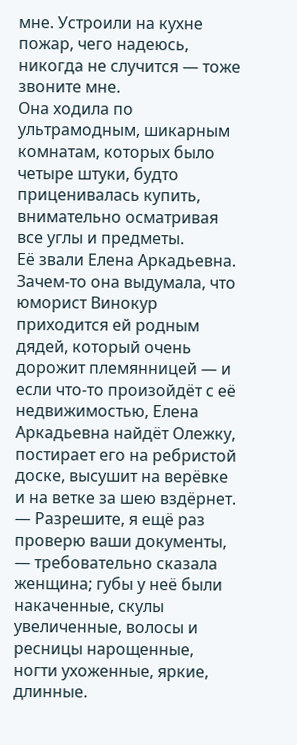мне. Устроили на кухне пожар, чего надеюсь, никогда не случится — тоже звоните мне.
Она ходила по ультрамодным, шикарным комнатам, которых было четыре штуки, будто приценивалась купить, внимательно осматривая все углы и предметы.
Её звали Елена Аркадьевна. Зачем-то она выдумала, что юморист Винокур приходится ей родным дядей, который очень дорожит племянницей — и если что-то произойдёт с её недвижимостью, Елена Аркадьевна найдёт Олежку, постирает его на ребристой доске, высушит на верёвке и на ветке за шею вздёрнет.
— Разрешите, я ещё раз проверю ваши документы, — требовательно сказала женщина; губы у неё были накаченные, скулы увеличенные, волосы и ресницы нарощенные, ногти ухоженные, яркие, длинные.